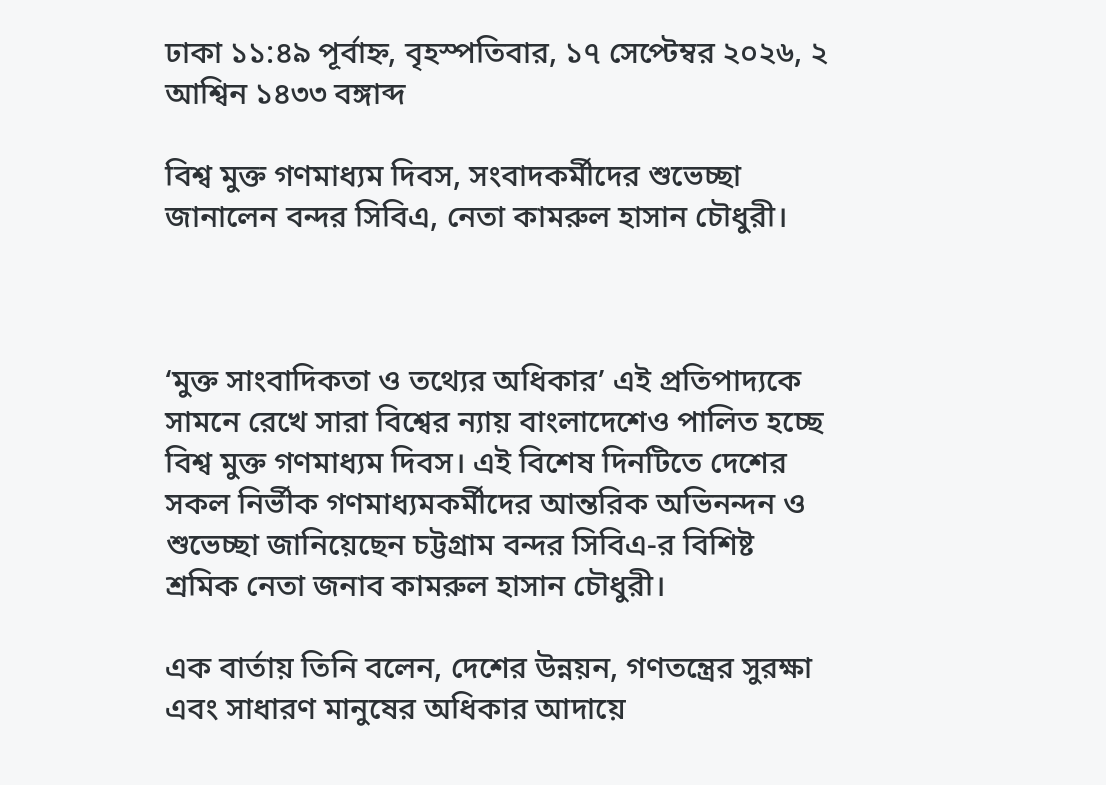ঢাকা ১১:৪৯ পূর্বাহ্ন, বৃহস্পতিবার, ১৭ সেপ্টেম্বর ২০২৬, ২ আশ্বিন ১৪৩৩ বঙ্গাব্দ

বিশ্ব মুক্ত গণমাধ্যম দিবস, সংবাদকর্মীদের শুভেচ্ছা জানালেন বন্দর সিবিএ, নেতা কামরুল হাসান চৌধুরী।



‘মুক্ত সাংবাদিকতা ও তথ্যের অধিকার’ এই প্রতিপাদ্যকে সামনে রেখে সারা বিশ্বের ন্যায় বাংলাদেশেও পালিত হচ্ছে বিশ্ব মুক্ত গণমাধ্যম দিবস। এই বিশেষ দিনটিতে দেশের সকল নির্ভীক গণমাধ্যমকর্মীদের আন্তরিক অভিনন্দন ও শুভেচ্ছা জানিয়েছেন চট্টগ্রাম বন্দর সিবিএ-র বিশিষ্ট শ্রমিক নেতা জনাব কামরুল হাসান চৌধুরী।

এক বার্তায় তিনি বলেন, দেশের উন্নয়ন, গণতন্ত্রের সুরক্ষা এবং সাধারণ মানুষের অধিকার আদায়ে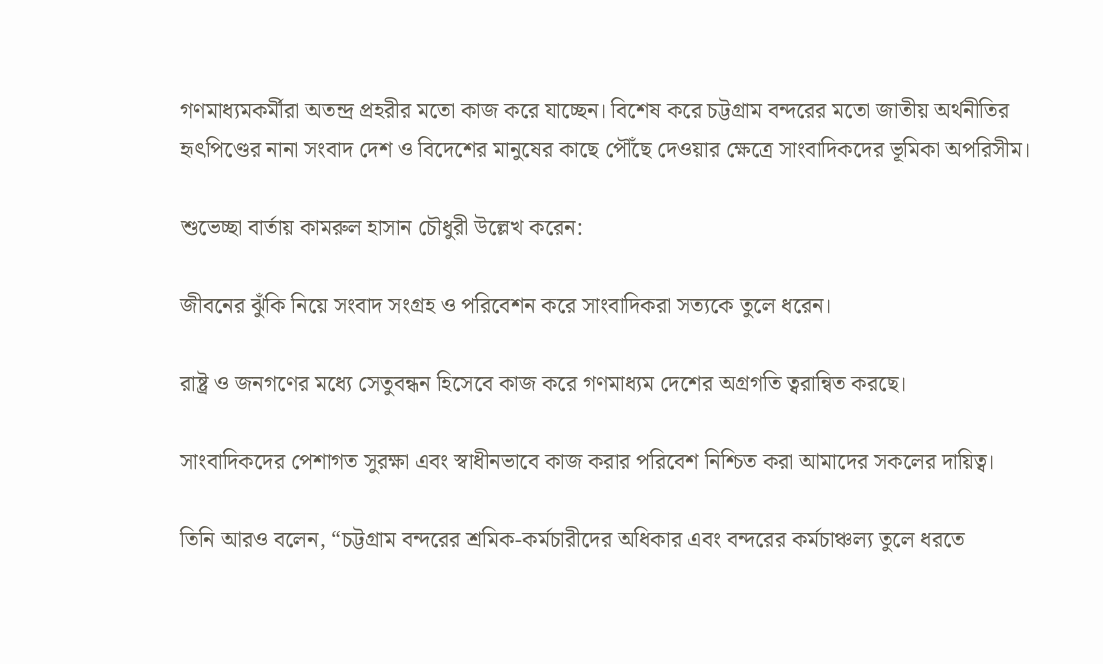গণমাধ্যমকর্মীরা অতন্দ্র প্রহরীর মতো কাজ করে যাচ্ছেন। বিশেষ করে চট্টগ্রাম বন্দরের মতো জাতীয় অর্থনীতির হৃৎপিণ্ডের নানা সংবাদ দেশ ও বিদেশের মানুষের কাছে পৌঁছে দেওয়ার ক্ষেত্রে সাংবাদিকদের ভূমিকা অপরিসীম।

শুভেচ্ছা বার্তায় কামরুল হাসান চৌধুরী উল্লেখ করেন:

জীবনের ঝুঁকি নিয়ে সংবাদ সংগ্রহ ও পরিবেশন করে সাংবাদিকরা সত্যকে তুলে ধরেন।

রাষ্ট্র ও জনগণের মধ্যে সেতুবন্ধন হিসেবে কাজ করে গণমাধ্যম দেশের অগ্রগতি ত্বরান্বিত করছে।

সাংবাদিকদের পেশাগত সুরক্ষা এবং স্বাধীনভাবে কাজ করার পরিবেশ নিশ্চিত করা আমাদের সকলের দায়িত্ব।

তিনি আরও বলেন, “চট্টগ্রাম বন্দরের শ্রমিক-কর্মচারীদের অধিকার এবং বন্দরের কর্মচাঞ্চল্য তুলে ধরতে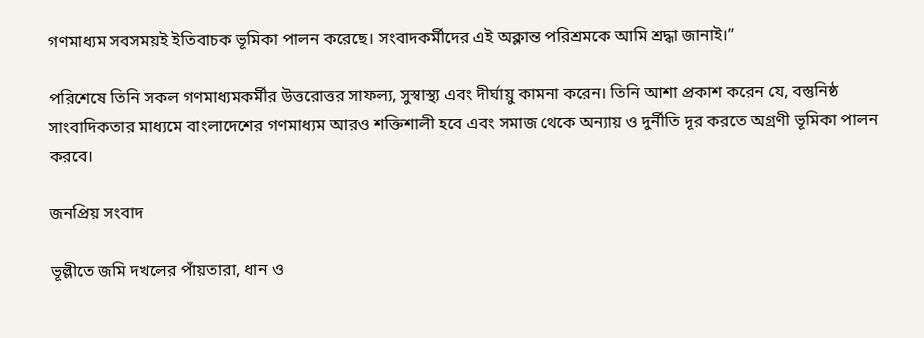গণমাধ্যম সবসময়ই ইতিবাচক ভূমিকা পালন করেছে। সংবাদকর্মীদের এই অক্লান্ত পরিশ্রমকে আমি শ্রদ্ধা জানাই।”

পরিশেষে তিনি সকল গণমাধ্যমকর্মীর উত্তরোত্তর সাফল্য, সুস্বাস্থ্য এবং দীর্ঘায়ু কামনা করেন। তিনি আশা প্রকাশ করেন যে, বস্তুনিষ্ঠ সাংবাদিকতার মাধ্যমে বাংলাদেশের গণমাধ্যম আরও শক্তিশালী হবে এবং সমাজ থেকে অন্যায় ও দুর্নীতি দূর করতে অগ্রণী ভূমিকা পালন করবে।

জনপ্রিয় সংবাদ

ভূল্লীতে জমি দখলের পাঁয়তারা, ধান ও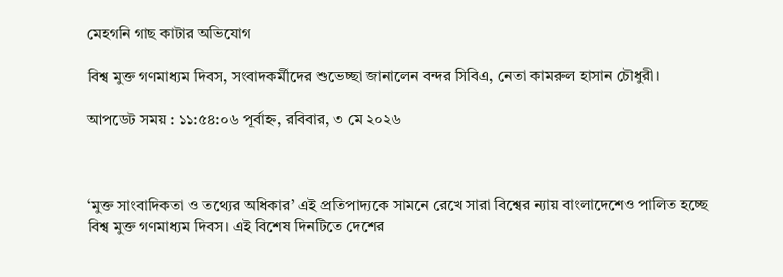মেহগনি গাছ কাটার অভিযোগ

বিশ্ব মুক্ত গণমাধ্যম দিবস, সংবাদকর্মীদের শুভেচ্ছা জানালেন বন্দর সিবিএ, নেতা কামরুল হাসান চৌধুরী।

আপডেট সময় : ১১:৫৪:০৬ পূর্বাহ্ন, রবিবার, ৩ মে ২০২৬



‘মুক্ত সাংবাদিকতা ও তথ্যের অধিকার’ এই প্রতিপাদ্যকে সামনে রেখে সারা বিশ্বের ন্যায় বাংলাদেশেও পালিত হচ্ছে বিশ্ব মুক্ত গণমাধ্যম দিবস। এই বিশেষ দিনটিতে দেশের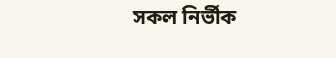সকল নির্ভীক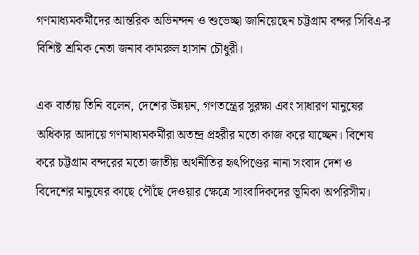গণমাধ্যমকর্মীদের আন্তরিক অভিনন্দন ও শুভেচ্ছা জানিয়েছেন চট্টগ্রাম বন্দর সিবিএ-র বিশিষ্ট শ্রমিক নেতা জনাব কামরুল হাসান চৌধুরী।

এক বার্তায় তিনি বলেন, দেশের উন্নয়ন, গণতন্ত্রের সুরক্ষা এবং সাধারণ মানুষের অধিকার আদায়ে গণমাধ্যমকর্মীরা অতন্দ্র প্রহরীর মতো কাজ করে যাচ্ছেন। বিশেষ করে চট্টগ্রাম বন্দরের মতো জাতীয় অর্থনীতির হৃৎপিণ্ডের নানা সংবাদ দেশ ও বিদেশের মানুষের কাছে পৌঁছে দেওয়ার ক্ষেত্রে সাংবাদিকদের ভূমিকা অপরিসীম।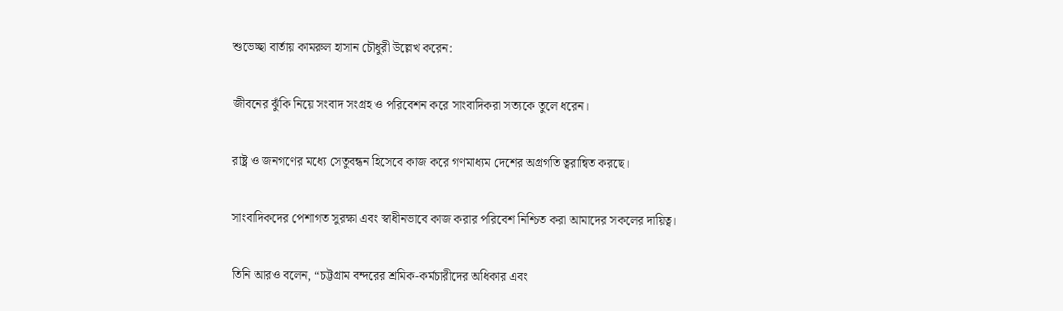শুভেচ্ছা বার্তায় কামরুল হাসান চৌধুরী উল্লেখ করেন:

জীবনের ঝুঁকি নিয়ে সংবাদ সংগ্রহ ও পরিবেশন করে সাংবাদিকরা সত্যকে তুলে ধরেন।

রাষ্ট্র ও জনগণের মধ্যে সেতুবন্ধন হিসেবে কাজ করে গণমাধ্যম দেশের অগ্রগতি ত্বরান্বিত করছে।

সাংবাদিকদের পেশাগত সুরক্ষা এবং স্বাধীনভাবে কাজ করার পরিবেশ নিশ্চিত করা আমাদের সকলের দায়িত্ব।

তিনি আরও বলেন, “চট্টগ্রাম বন্দরের শ্রমিক-কর্মচারীদের অধিকার এবং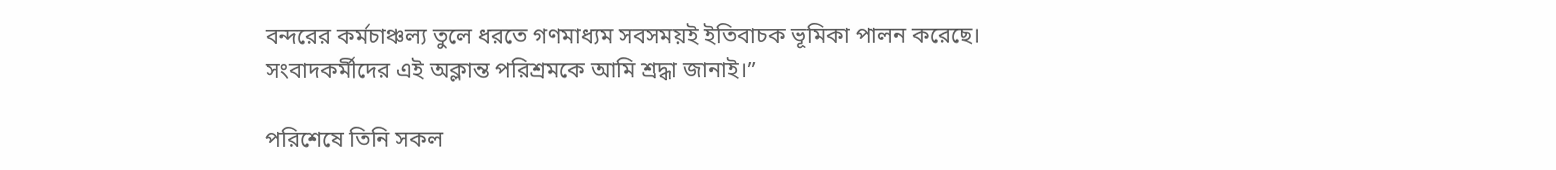বন্দরের কর্মচাঞ্চল্য তুলে ধরতে গণমাধ্যম সবসময়ই ইতিবাচক ভূমিকা পালন করেছে। সংবাদকর্মীদের এই অক্লান্ত পরিশ্রমকে আমি শ্রদ্ধা জানাই।”

পরিশেষে তিনি সকল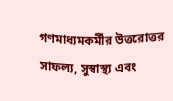গণমাধ্যমকর্মীর উত্তরোত্তর সাফল্য, সুস্বাস্থ্য এবং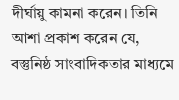দীর্ঘায়ু কামনা করেন। তিনি আশা প্রকাশ করেন যে, বস্তুনিষ্ঠ সাংবাদিকতার মাধ্যমে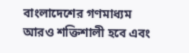বাংলাদেশের গণমাধ্যম আরও শক্তিশালী হবে এবং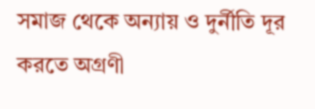সমাজ থেকে অন্যায় ও দুর্নীতি দূর করতে অগ্রণী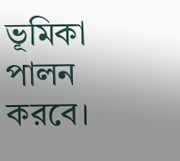ভূমিকা পালন করবে।